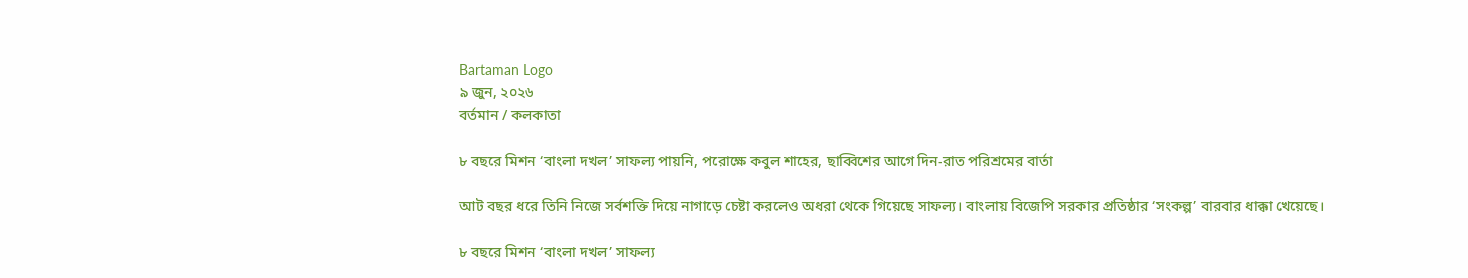Bartaman Logo
৯ জুন, ২০২৬
বর্তমান / কলকাতা

৮ বছরে মিশন ‘বাংলা দখল’ সাফল্য পায়নি, পরোক্ষে কবুল শাহের, ছাব্বিশের আগে দিন-রাত পরিশ্রমের বার্তা

আট বছর ধরে তিনি নিজে সর্বশক্তি দিয়ে নাগাড়ে চেষ্টা করলেও অধরা থেকে গিয়েছে সাফল্য। বাংলায় বিজেপি সরকার প্রতিষ্ঠার ‘সংকল্প’ বারবার ধাক্কা খেয়েছে।

৮ বছরে মিশন ‘বাংলা দখল’ সাফল্য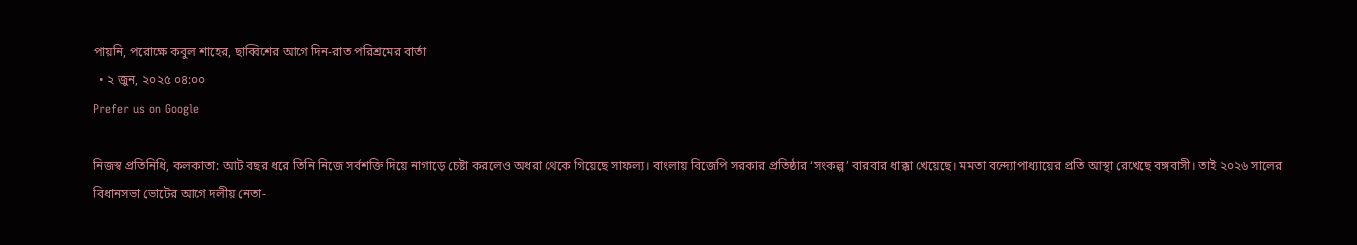পায়নি, পরোক্ষে কবুল শাহের, ছাব্বিশের আগে দিন-রাত পরিশ্রমের বার্তা
  • ২ জুন, ২০২৫ ০৪:০০
Prefer us on Google

নিজস্ব প্রতিনিধি, কলকাতা: আট বছর ধরে তিনি নিজে সর্বশক্তি দিয়ে নাগাড়ে চেষ্টা করলেও অধরা থেকে গিয়েছে সাফল্য। বাংলায় বিজেপি সরকার প্রতিষ্ঠার ‘সংকল্প’ বারবার ধাক্কা খেয়েছে। মমতা বন্দ্যোপাধ্যায়ের প্রতি আস্থা রেখেছে বঙ্গবাসী। তাই ২০২৬ সালের বিধানসভা ভোটের আগে দলীয় নেতা-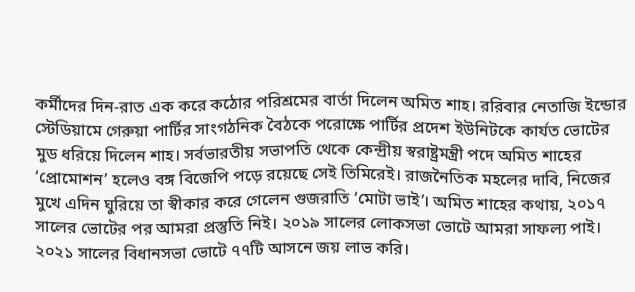কর্মীদের দিন-রাত এক করে কঠোর পরিশ্রমের বার্তা দিলেন অমিত শাহ। ররিবার নেতাজি ইন্ডোর স্টেডিয়ামে গেরুয়া পার্টির সাংগঠনিক বৈঠকে পরোক্ষে পার্টির প্রদেশ ইউনিটকে কার্যত ভোটের মুড ধরিয়ে দিলেন শাহ। সর্বভারতীয় সভাপতি থেকে কেন্দ্রীয় স্বরাষ্ট্রমন্ত্রী পদে অমিত শাহের ‘প্রোমোশন’ হলেও বঙ্গ বিজেপি পড়ে রয়েছে সেই তিমিরেই। রাজনৈতিক মহলের দাবি, নিজের মুখে এদিন ঘুরিয়ে তা স্বীকার করে গেলেন গুজরাতি ‘মোটা ভাই’। অমিত শাহের কথায়, ২০১৭ সালের ভোটের পর আমরা প্রস্তুতি নিই। ২০১৯ সালের লোকসভা ভোটে আমরা সাফল্য পাই। ২০২১ সালের বিধানসভা ভোটে ৭৭টি আসনে জয় লাভ করি।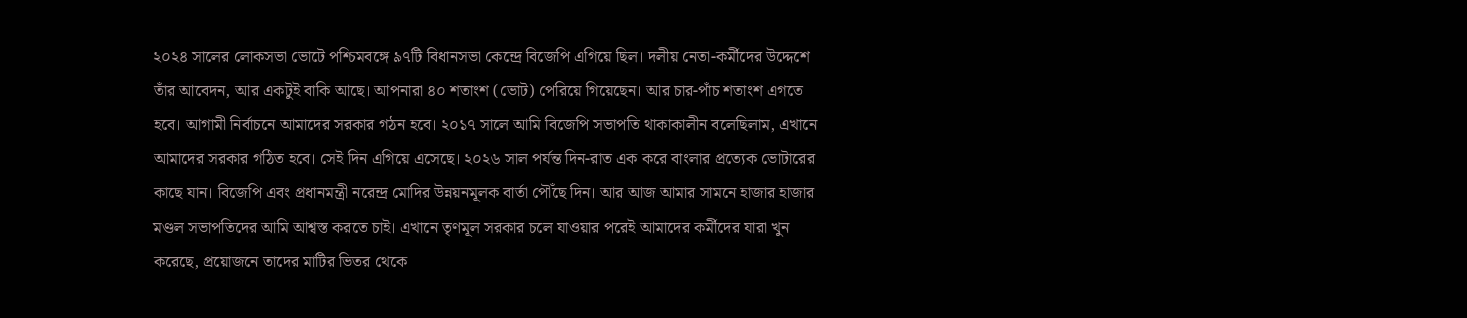২০২৪ সালের লোকসভা ভোটে পশ্চিমবঙ্গে ৯৭টি বিধানসভা কেন্দ্রে বিজেপি এগিয়ে ছিল। দলীয় নেতা-কর্মীদের উদ্দেশে তাঁর আবেদন, আর একটুই বাকি আছে। আপনারা ৪০ শতাংশ (ভোট) পেরিয়ে গিয়েছেন। আর চার-পাঁচ শতাংশ এগতে হবে। আগামী নির্বাচনে আমাদের সরকার গঠন হবে। ২০১৭ সালে আমি বিজেপি সভাপতি থাকাকালীন বলেছিলাম, এখানে আমাদের সরকার গঠিত হবে। সেই দিন এগিয়ে এসেছে। ২০২৬ সাল পর্যন্ত দিন-রাত এক করে বাংলার প্রত্যেক ভোটারের কাছে যান। বিজেপি এবং প্রধানমন্ত্রী নরেন্দ্র মোদির উন্নয়নমূলক বার্তা পৌঁছে দিন। আর আজ আমার সামনে হাজার হাজার মণ্ডল সভাপতিদের আমি আশ্বস্ত করতে চাই। এখানে তৃণমূল সরকার চলে যাওয়ার পরেই আমাদের কর্মীদের যারা খুন করেছে, প্রয়োজনে তাদের মাটির ভিতর থেকে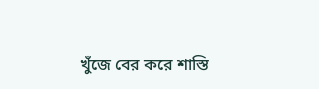খুঁজে বের করে শাস্তি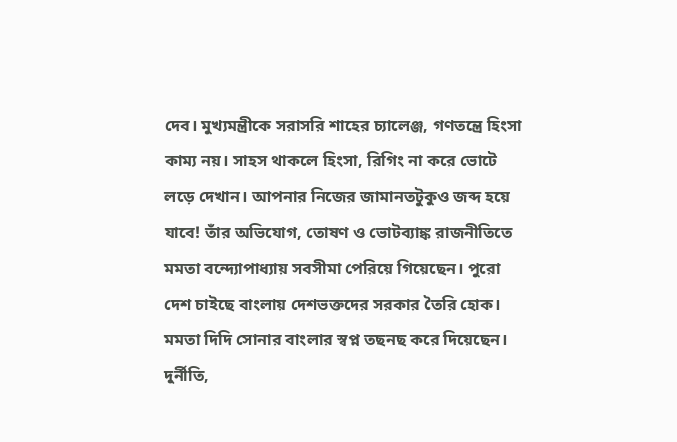দেব। মুখ্যমন্ত্রীকে সরাসরি শাহের চ্যালেঞ্জ, গণতন্ত্রে হিংসা কাম্য নয়। সাহস থাকলে হিংসা, রিগিং না করে ভোটে লড়ে দেখান। আপনার নিজের জামানতটুকুও জব্দ হয়ে যাবে! তাঁর অভিযোগ, তোষণ ও ভোটব্যাঙ্ক রাজনীতিতে মমতা বন্দ্যোপাধ্যায় সবসীমা পেরিয়ে গিয়েছেন। পুরো দেশ চাইছে বাংলায় দেশভক্তদের সরকার তৈরি হোক। মমতা দিদি সোনার বাংলার স্বপ্ন তছনছ করে দিয়েছেন। দুর্নীতি,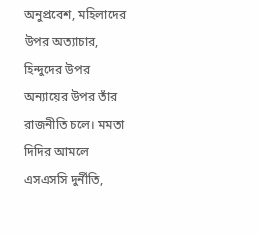অনুপ্রবেশ, মহিলাদের উপর অত্যাচার, হিন্দুদের উপর অন্যায়ের উপর তাঁর রাজনীতি চলে। মমতা দিদির আমলে এসএসসি দুর্নীতি,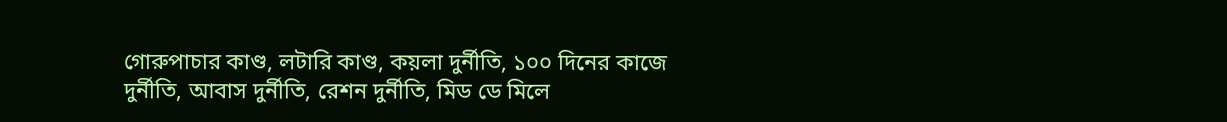গোরুপাচার কাণ্ড, লটারি কাণ্ড, কয়লা দুর্নীতি, ১০০ দিনের কাজে দুর্নীতি, আবাস দুর্নীতি, রেশন দুর্নীতি, মিড ডে মিলে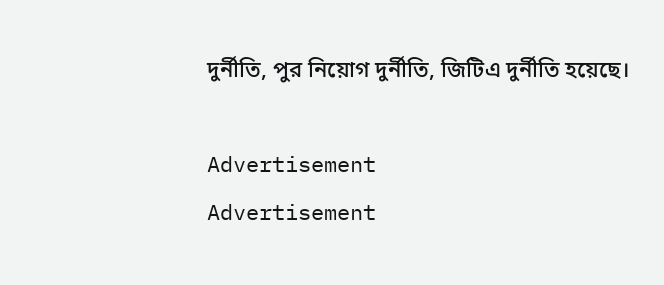দুর্নীতি, পুর নিয়োগ দুর্নীতি, জিটিএ দুর্নীতি হয়েছে।

Advertisement
Advertisement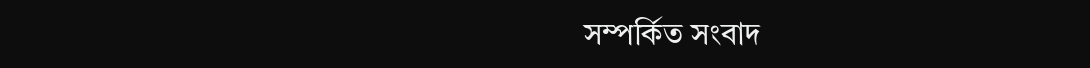সম্পর্কিত সংবাদ